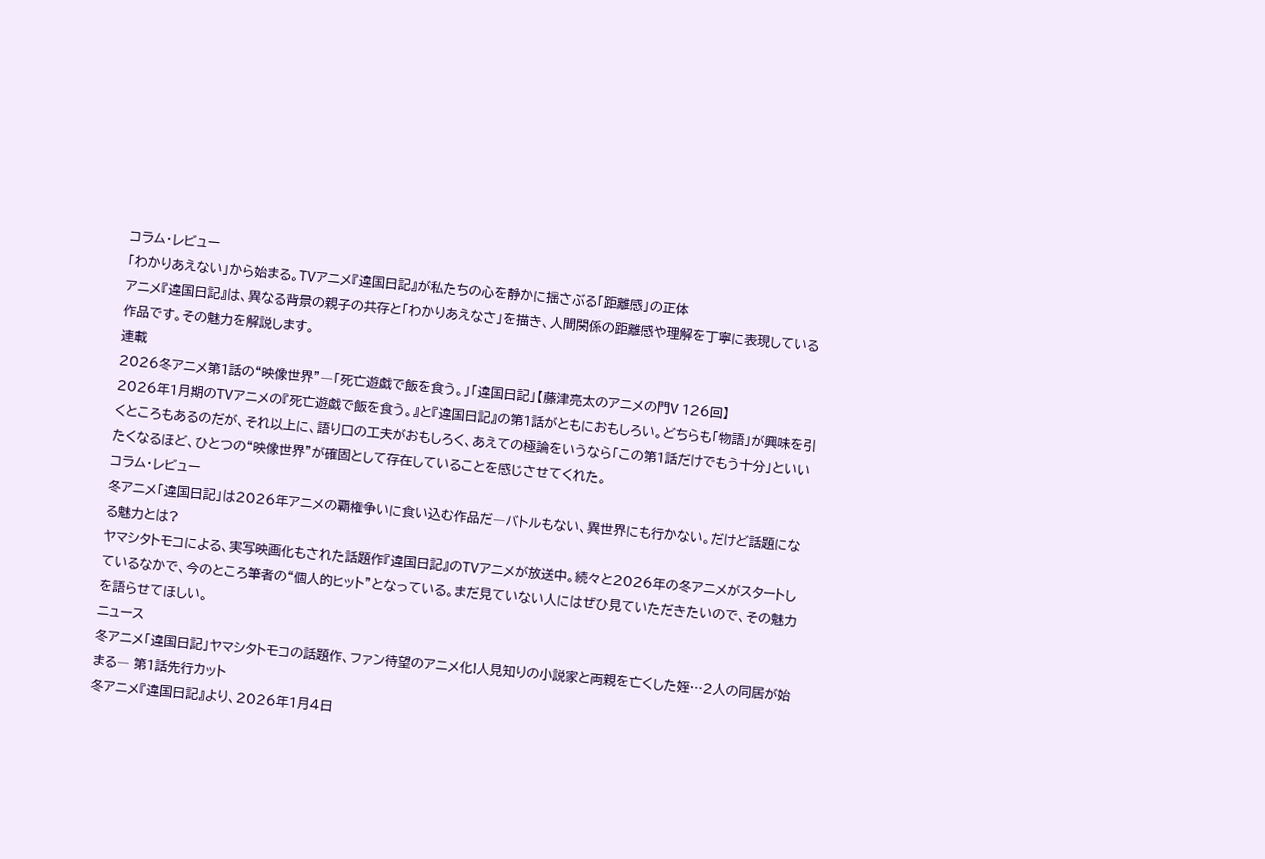コラム・レビュー
「わかりあえない」から始まる。TVアニメ『違国日記』が私たちの心を静かに揺さぶる「距離感」の正体
アニメ『違国日記』は、異なる背景の親子の共存と「わかりあえなさ」を描き、人間関係の距離感や理解を丁寧に表現している作品です。その魅力を解説します。
連載
2026冬アニメ第1話の“映像世界”―「死亡遊戯で飯を食う。」「違国日記」【藤津亮太のアニメの門V 126回】
2026年1月期のTVアニメの『死亡遊戯で飯を食う。』と『違国日記』の第1話がともにおもしろい。どちらも「物語」が興味を引くところもあるのだが、それ以上に、語り口の工夫がおもしろく、あえての極論をいうなら「この第1話だけでもう十分」といいたくなるほど、ひとつの“映像世界”が確固として存在していることを感じさせてくれた。
コラム・レビュー
冬アニメ「違国日記」は2026年アニメの覇権争いに食い込む作品だ―バトルもない、異世界にも行かない。だけど話題になる魅力とは?
ヤマシタトモコによる、実写映画化もされた話題作『違国日記』のTVアニメが放送中。続々と2026年の冬アニメがスタートしているなかで、今のところ筆者の“個人的ヒット”となっている。まだ見ていない人にはぜひ見ていただきたいので、その魅力を語らせてほしい。
ニュース
冬アニメ「違国日記」ヤマシタトモコの話題作、ファン待望のアニメ化!人見知りの小説家と両親を亡くした姪…2人の同居が始まる― 第1話先行カット
冬アニメ『違国日記』より、2026年1月4日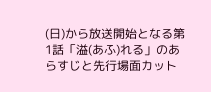(日)から放送開始となる第1話「溢(あふ)れる」のあらすじと先行場面カット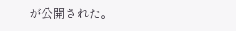が公開された。